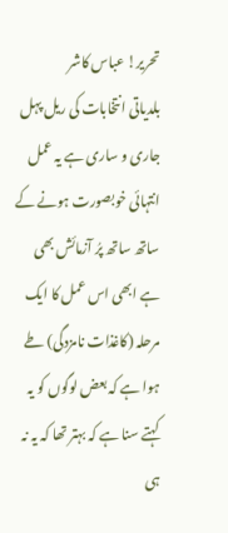تحریر! عباس کاشر
بلدیاتی انتخابات کی ریل پہل جاری و ساری ہے یہ عمل انتہائی خوبصورت ہونے کے ساتھ ساتھ پرُ آزمائش بھی ہے ابھی اس عمل کا ایک مرحلہ (کاغذات نامزدگی) طے ہوا ہے کہ بعض لوگوں کو یہ کہتے سنا ہے کہ بہتر تھا کہ یہ نہ ہی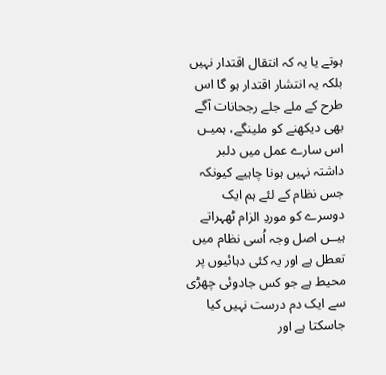ہوتے یا یہ کہ انتقال اقتدار نہیں بلکہ یہ انتشار اقتدار ہو گا اس طرح کے ملے جلے رجحانات آگے بھی دیکھنے کو ملینگے، ہمیـں اس سارے عمل میں دلبر داشتہ نہیں ہونا چاہیے کیونکہ جس نظام کے لئے ہم ایک دوسرے کو موردِ الزام ٹھہراتے ہیــں اصل وجہ اُسی نظام میں تعطل ہے اور یہ کئی دہائیوں پر محیط ہے جو کس جادوئی چھڑی سے ایک دم درست نہیں کیا جاسکتا ہے اور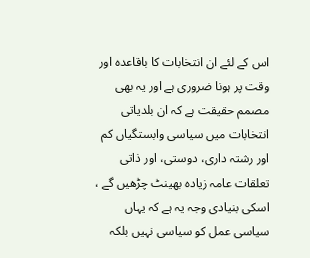اس کے لئے ان انتخابات کا باقاعدہ اور وقت پر ہونا ضروری ہے اور یہ بھی مصمم حقیقت ہے کہ ان بلدیاتی انتخابات میں سیاسی وابستگیاں کم اور رشتہ داری، دوستی، اور ذاتی تعلقات عامہ زیادہ بھینٹ چڑھیں گے ، اسکی بنیادی وجہ یہ ہے کہ یہاں سیاسی عمل کو سیاسی نہیں بلکہ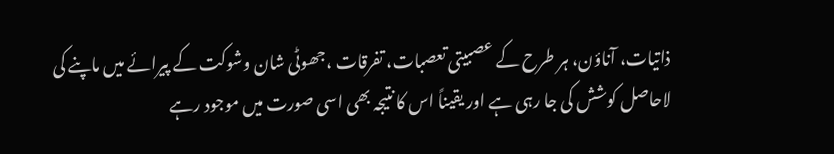ذاتیات، آناؤن، ہر طرح کے عصبیتی تعصبات، تفرقات ،جھوٹی شان وشوکت کے پیرائے میں ماپنے کی لاحاصل کوشش کی جا رہی ہے اور یقیناً اس کا نتیجہ بھی اسی صورت میں موجود رہے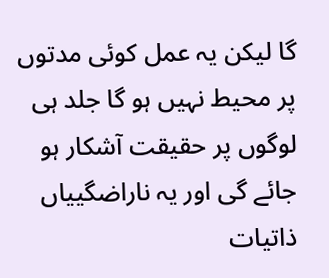گا لیکن یہ عمل کوئی مدتوں پر محیط نہیں ہو گا جلد ہی لوگوں پر حقیقت آشکار ہو جائے گی اور یہ ناراضگییاں ذاتیات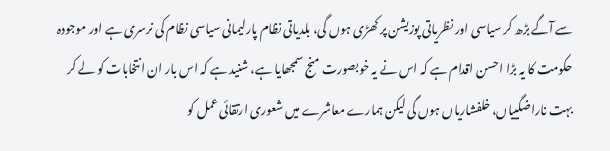سے آگے بڑھ کر سیاسی اور نظریاتی پوزیشن پر کھڑی ہوں گی، بلدیاتی نظام پارلیمانی سیاسی نظام کی نرسری ہے اور موجودہ حکومت کا یہ بڑا احسن اقدام ہے کہ اس نے یہ خوبصورت منج سمجھایا ہے، شنید ہے کہ اس بار ان انتخابات کو لے کر بہت ناراضگییاں، خلفشاریاں ہوں گی لیکن ہمارے معاشرے میں شعوری ارتقائی عمل کو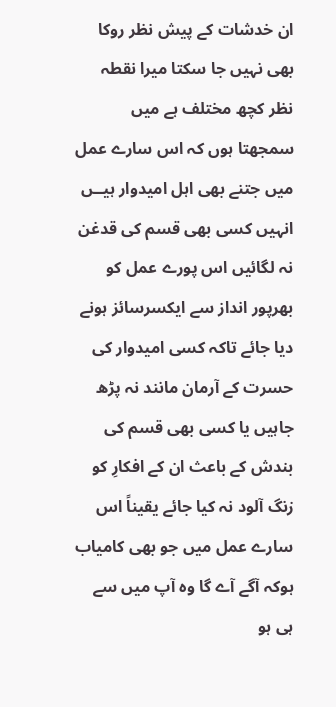ان خدشات کے پیش نظر روکا بھی نہیں جا سکتا میرا نقطہ نظر کچھ مختلف ہے میں سمجھتا ہوں کہ اس سارے عمل میں جتنے بھی اہل امیدوار ہیــں انہیں کسی بھی قسم کی قدغن نہ لگائیں اس پورے عمل کو بھرپور انداز سے ایکسرسائز ہونے دیا جائے تاکہ کسی امیدوار کی حسرت کے آرمان مانند نہ پڑھ جاہیں یا کسی بھی قسم کی بندش کے باعث ان کے افکارِ کو زنگ آلود نہ کیا جائے یقیناً اس سارے عمل میں جو بھی کامیاب ہوکہ آگے آے گا وہ آپ میں سے ہی ہو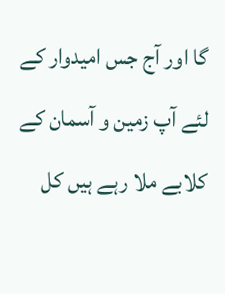گا اور آج جس امیدوار کے لئے آپ زمین و آسمان کے کلابے ملا رہے ہیں کل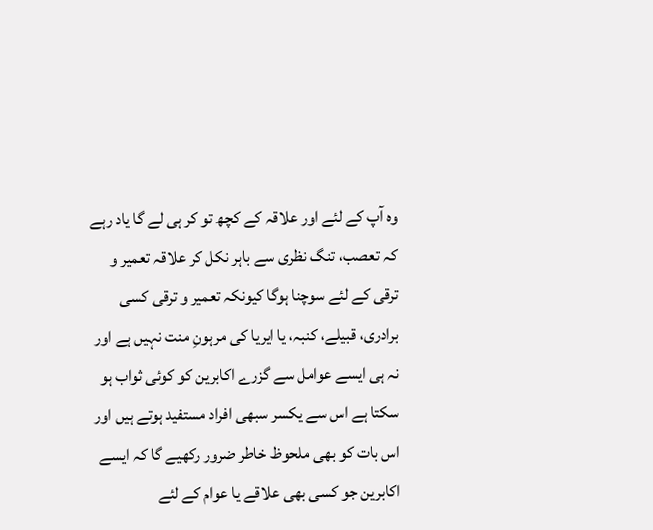وہ آپ کے لئے اور علاقہ کے کچھ تو کر ہی لے گا یاد رہے کہ تعصب، تنگ نظری سے باہر نکل کر علاقہ تعمیر و ترقی کے لئے سوچنا ہوگا کیونکہ تعمیر و ترقی کسی برادری، قبیلے، کنبہ، یا ایریا کی مرہونِ منت نہیں ہے اور نہ ہی ایسے عوامل سے گزرے اکابرین کو کوئی ثواب ہو سکتا ہے اس سے یکسر سبھی افراد مستفید ہوتے ہیں اور اس بات کو بھی ملحوظ خاطر ضرور رکھیے گا کہ ایسے اکابرین جو کسی بھی علاقے یا عوام کے لئے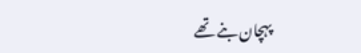پہچان بنے تھے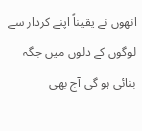انھوں نے یقیناً اپنے کردار سے لوگوں کے دلوں میں جگہ بنائی ہو گی آج بھی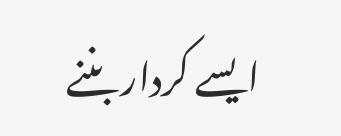ایسے کردار بننے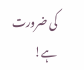کی ضرورت ہے!